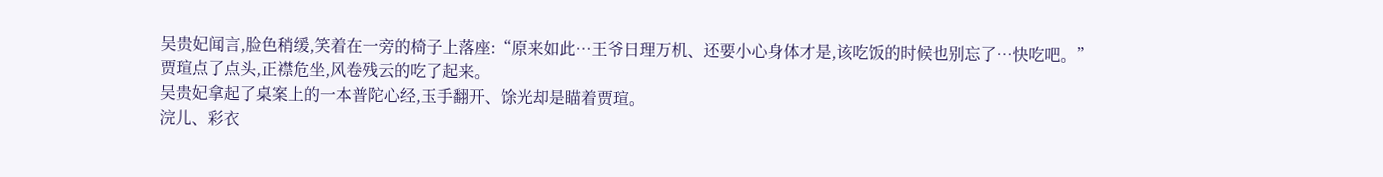吴贵妃闻言,脸色稍缓,笑着在一旁的椅子上落座:“原来如此…王爷日理万机、还要小心身体才是,该吃饭的时候也别忘了…快吃吧。”
贾瑄点了点头,正襟危坐,风卷残云的吃了起来。
吴贵妃拿起了桌案上的一本普陀心经,玉手翻开、馀光却是瞄着贾瑄。
浣儿、彩衣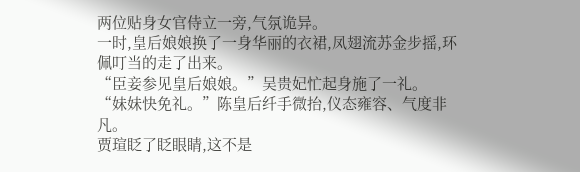两位贴身女官侍立一旁,气氛诡异。
一时,皇后娘娘换了一身华丽的衣裙,凤翅流苏金步摇,环佩叮当的走了出来。
“臣妾参见皇后娘娘。”吴贵妃忙起身施了一礼。
“妹妹快免礼。”陈皇后纤手微抬,仪态雍容、气度非凡。
贾瑄眨了眨眼睛,这不是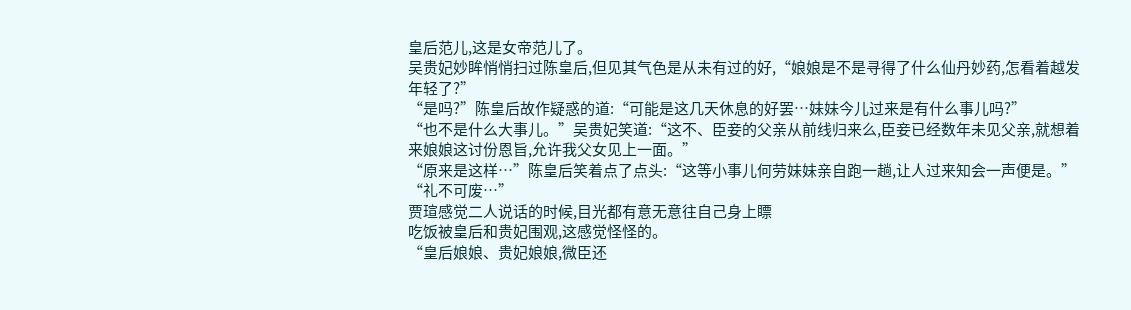皇后范儿,这是女帝范儿了。
吴贵妃妙眸悄悄扫过陈皇后,但见其气色是从未有过的好,“娘娘是不是寻得了什么仙丹妙药,怎看着越发年轻了?”
“是吗?”陈皇后故作疑惑的道:“可能是这几天休息的好罢…妹妹今儿过来是有什么事儿吗?”
“也不是什么大事儿。”吴贵妃笑道:“这不、臣妾的父亲从前线归来么,臣妾已经数年未见父亲,就想着来娘娘这讨份恩旨,允许我父女见上一面。”
“原来是这样…”陈皇后笑着点了点头:“这等小事儿何劳妹妹亲自跑一趟,让人过来知会一声便是。”
“礼不可废…”
贾瑄感觉二人说话的时候,目光都有意无意往自己身上瞟
吃饭被皇后和贵妃围观,这感觉怪怪的。
“皇后娘娘、贵妃娘娘,微臣还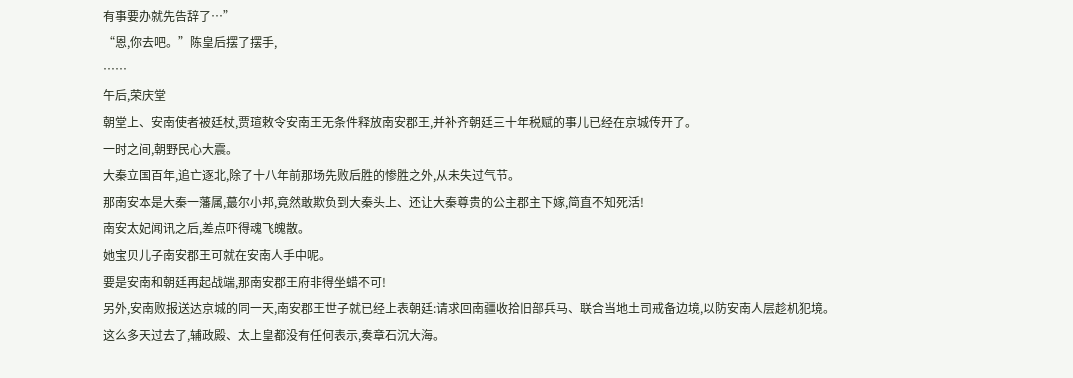有事要办就先告辞了…”
“恩,你去吧。”陈皇后摆了摆手,
……
午后,荣庆堂
朝堂上、安南使者被廷杖,贾瑄敕令安南王无条件释放南安郡王,并补齐朝廷三十年税赋的事儿已经在京城传开了。
一时之间,朝野民心大震。
大秦立国百年,追亡逐北,除了十八年前那场先败后胜的惨胜之外,从未失过气节。
那南安本是大秦一藩属,蕞尔小邦,竟然敢欺负到大秦头上、还让大秦尊贵的公主郡主下嫁,简直不知死活!
南安太妃闻讯之后,差点吓得魂飞魄散。
她宝贝儿子南安郡王可就在安南人手中呢。
要是安南和朝廷再起战端,那南安郡王府非得坐蜡不可!
另外,安南败报送达京城的同一天,南安郡王世子就已经上表朝廷:请求回南疆收拾旧部兵马、联合当地土司戒备边境,以防安南人层趁机犯境。
这么多天过去了,辅政殿、太上皇都没有任何表示,奏章石沉大海。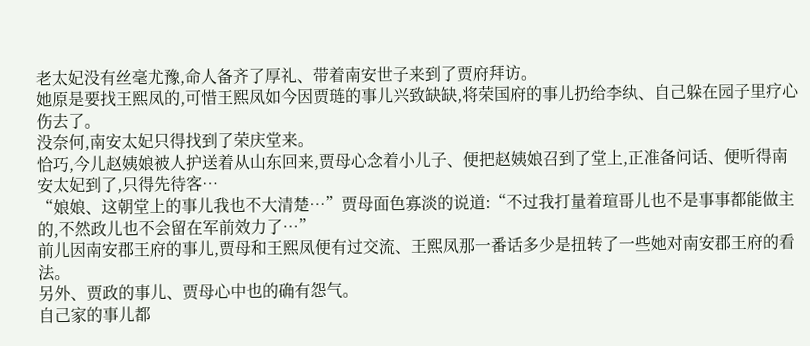老太妃没有丝毫尤豫,命人备齐了厚礼、带着南安世子来到了贾府拜访。
她原是要找王熙凤的,可惜王熙凤如今因贾琏的事儿兴致缺缺,将荣国府的事儿扔给李纨、自己躲在园子里疗心伤去了。
没奈何,南安太妃只得找到了荣庆堂来。
恰巧,今儿赵姨娘被人护送着从山东回来,贾母心念着小儿子、便把赵姨娘召到了堂上,正准备问话、便听得南安太妃到了,只得先待客…
“娘娘、这朝堂上的事儿我也不大清楚…”贾母面色寡淡的说道:“不过我打量着瑄哥儿也不是事事都能做主的,不然政儿也不会留在军前效力了…”
前儿因南安郡王府的事儿,贾母和王熙凤便有过交流、王熙凤那一番话多少是扭转了一些她对南安郡王府的看法。
另外、贾政的事儿、贾母心中也的确有怨气。
自己家的事儿都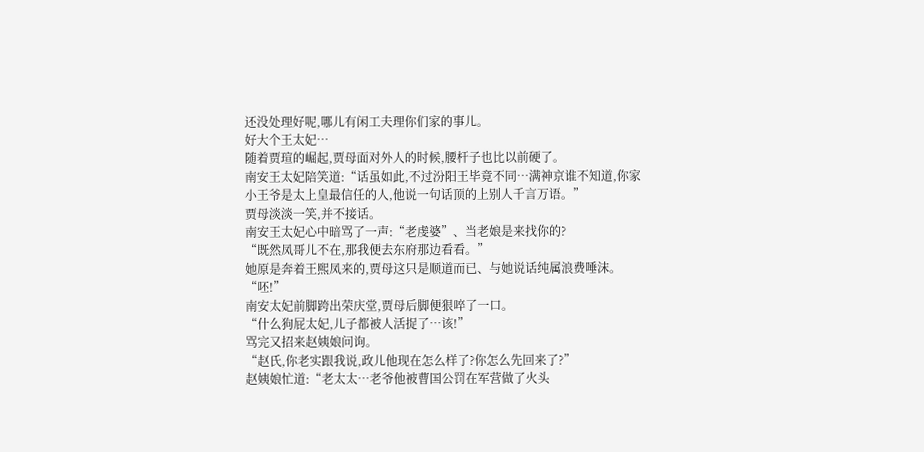还没处理好呢,哪儿有闲工夫理你们家的事儿。
好大个王太妃…
随着贾瑄的崛起,贾母面对外人的时候,腰杆子也比以前硬了。
南安王太妃陪笑道:“话虽如此,不过汾阳王毕竟不同…满神京谁不知道,你家小王爷是太上皇最信任的人,他说一句话顶的上别人千言万语。”
贾母淡淡一笑,并不接话。
南安王太妃心中暗骂了一声:“老虔婆”、当老娘是来找你的?
“既然凤哥儿不在,那我便去东府那边看看。”
她原是奔着王熙凤来的,贾母这只是顺道而已、与她说话纯属浪费唾沫。
“呸!”
南安太妃前脚跨出荣庆堂,贾母后脚便狠啐了一口。
“什么狗屁太妃,儿子都被人活捉了…该!”
骂完又招来赵姨娘问询。
“赵氏,你老实跟我说,政儿他现在怎么样了?你怎么先回来了?”
赵姨娘忙道:“老太太…老爷他被曹国公罚在军营做了火头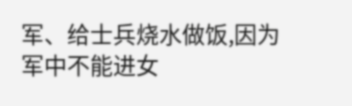军、给士兵烧水做饭,因为军中不能进女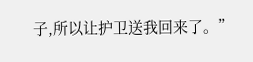子,所以让护卫送我回来了。”